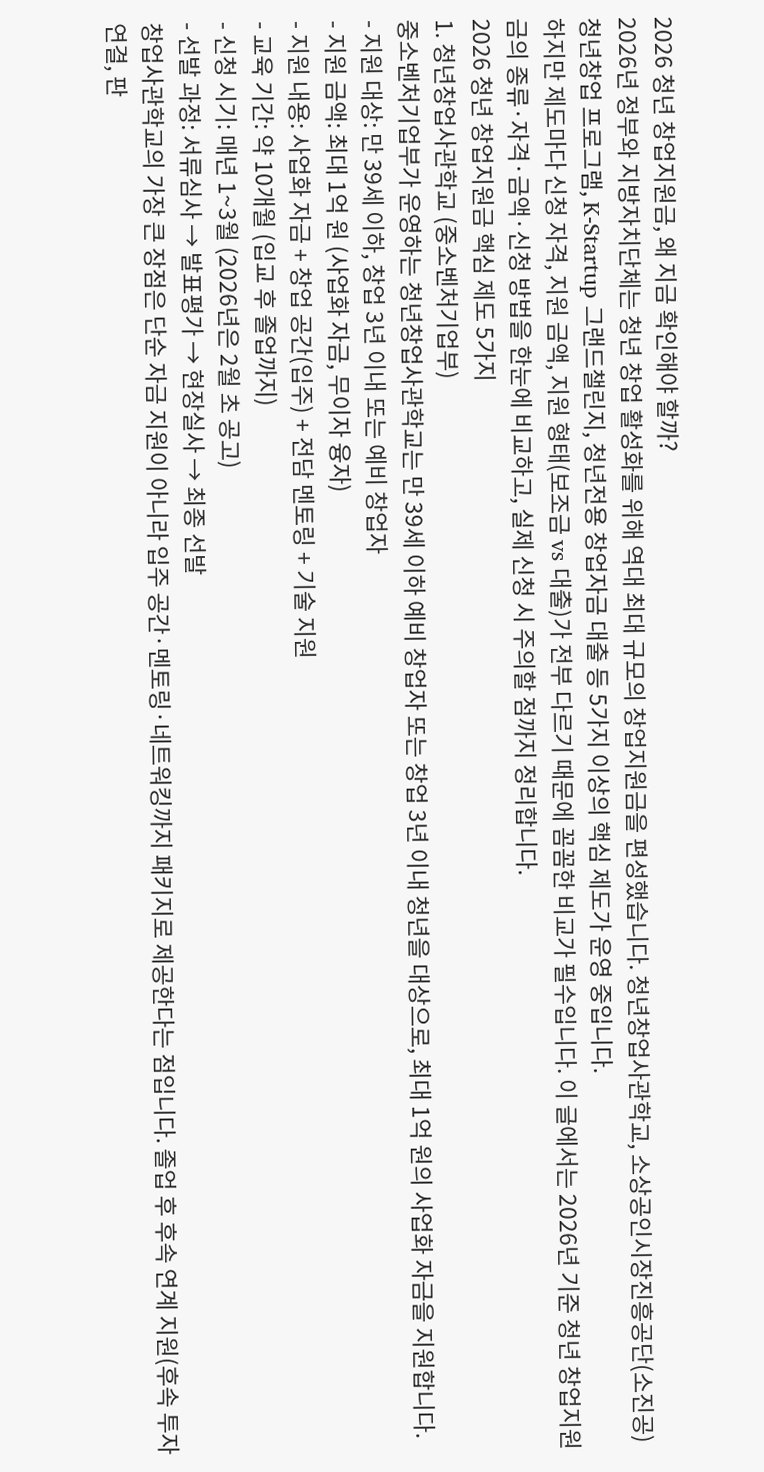2026 청년 창업지원금, 왜 지금 확인해야 할까?
2026년 정부와 지방자치단체는 청년 창업 활성화를 위해 역대 최대 규모의 창업지원금을 편성했습니다. 청년창업사관학교, 소상공인시장진흥공단(소진공) 청년창업 프로그램, K-Startup 그랜드챌린지, 청년전용 창업자금 대출 등 5가지 이상의 핵심 제도가 운영 중입니다.
하지만 제도마다 신청 자격, 지원 금액, 지원 형태(보조금 vs 대출)가 전부 다르기 때문에 꼼꼼한 비교가 필수입니다. 이 글에서는 2026년 기준 청년 창업지원금의 종류·자격·금액·신청 방법을 한눈에 비교하고, 실제 신청 시 주의할 점까지 정리합니다.
2026 청년 창업지원금 핵심 제도 5가지
1. 청년창업사관학교 (중소벤처기업부)
중소벤처기업부가 운영하는 청년창업사관학교는 만 39세 이하 예비 창업자 또는 창업 3년 이내 청년을 대상으로, 최대 1억 원의 사업화 자금을 지원합니다.
- 지원 대상: 만 39세 이하, 창업 3년 이내 또는 예비 창업자
- 지원 금액: 최대 1억 원 (사업화 자금, 무이자 융자)
- 지원 내용: 사업화 자금 + 창업 공간(입주) + 전담 멘토링 + 기술 지원
- 교육 기간: 약 10개월 (입교 후 졸업까지)
- 신청 시기: 매년 1~3월 (2026년은 2월 초 공고)
- 선발 과정: 서류심사 → 발표평가 → 현장실사 → 최종 선발
창업사관학교의 가장 큰 장점은 단순 자금 지원이 아니라 입주 공간·멘토링·네트워킹까지 패키지로 제공한다는 점입니다. 졸업 후 후속 연계 지원(후속 투자 연결, 판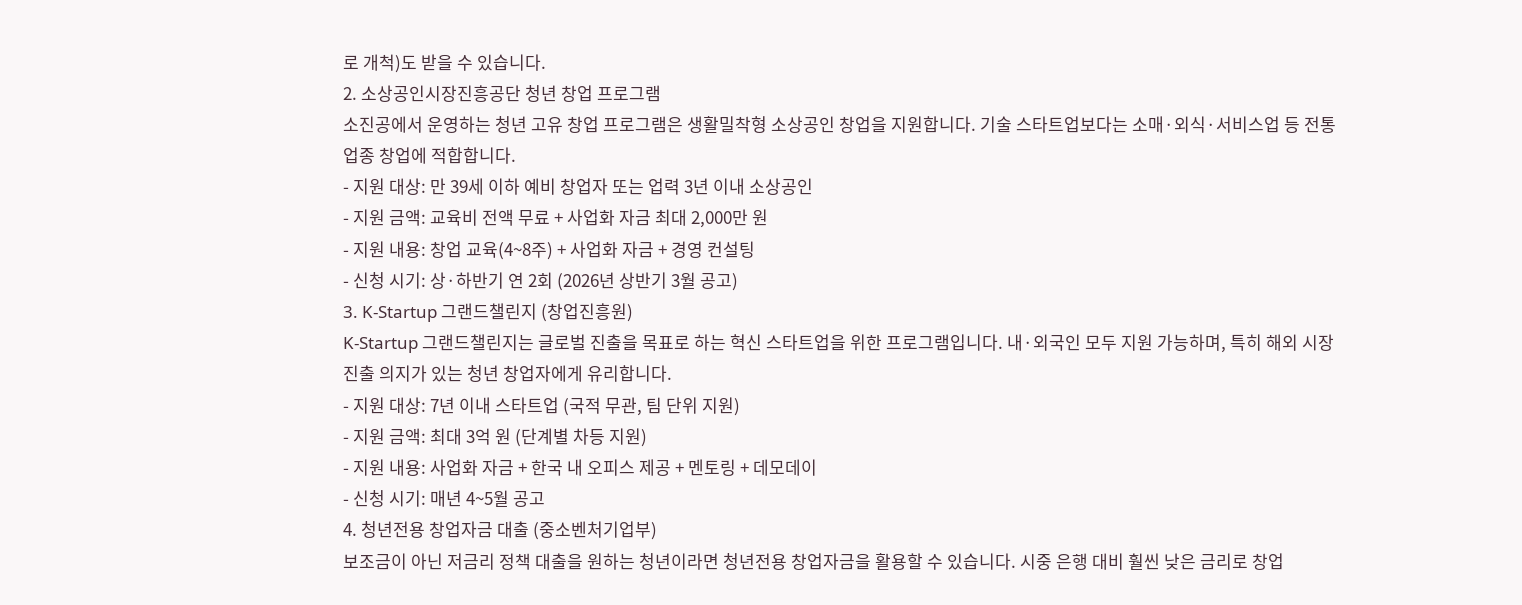로 개척)도 받을 수 있습니다.
2. 소상공인시장진흥공단 청년 창업 프로그램
소진공에서 운영하는 청년 고유 창업 프로그램은 생활밀착형 소상공인 창업을 지원합니다. 기술 스타트업보다는 소매·외식·서비스업 등 전통 업종 창업에 적합합니다.
- 지원 대상: 만 39세 이하 예비 창업자 또는 업력 3년 이내 소상공인
- 지원 금액: 교육비 전액 무료 + 사업화 자금 최대 2,000만 원
- 지원 내용: 창업 교육(4~8주) + 사업화 자금 + 경영 컨설팅
- 신청 시기: 상·하반기 연 2회 (2026년 상반기 3월 공고)
3. K-Startup 그랜드챌린지 (창업진흥원)
K-Startup 그랜드챌린지는 글로벌 진출을 목표로 하는 혁신 스타트업을 위한 프로그램입니다. 내·외국인 모두 지원 가능하며, 특히 해외 시장 진출 의지가 있는 청년 창업자에게 유리합니다.
- 지원 대상: 7년 이내 스타트업 (국적 무관, 팀 단위 지원)
- 지원 금액: 최대 3억 원 (단계별 차등 지원)
- 지원 내용: 사업화 자금 + 한국 내 오피스 제공 + 멘토링 + 데모데이
- 신청 시기: 매년 4~5월 공고
4. 청년전용 창업자금 대출 (중소벤처기업부)
보조금이 아닌 저금리 정책 대출을 원하는 청년이라면 청년전용 창업자금을 활용할 수 있습니다. 시중 은행 대비 훨씬 낮은 금리로 창업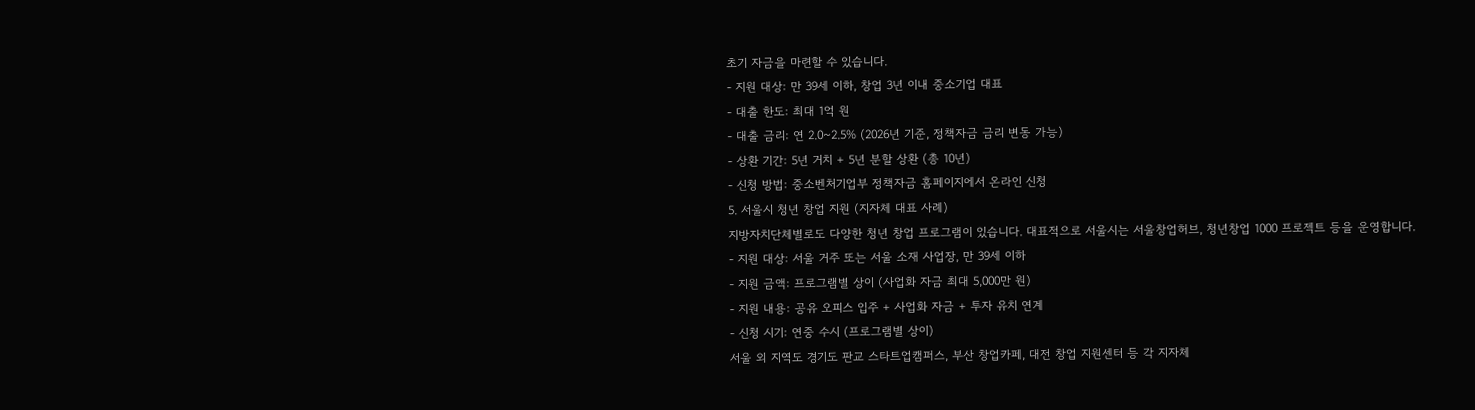초기 자금을 마련할 수 있습니다.
- 지원 대상: 만 39세 이하, 창업 3년 이내 중소기업 대표
- 대출 한도: 최대 1억 원
- 대출 금리: 연 2.0~2.5% (2026년 기준, 정책자금 금리 변동 가능)
- 상환 기간: 5년 거치 + 5년 분할 상환 (총 10년)
- 신청 방법: 중소벤처기업부 정책자금 홈페이지에서 온라인 신청
5. 서울시 청년 창업 지원 (지자체 대표 사례)
지방자치단체별로도 다양한 청년 창업 프로그램이 있습니다. 대표적으로 서울시는 서울창업허브, 청년창업 1000 프로젝트 등을 운영합니다.
- 지원 대상: 서울 거주 또는 서울 소재 사업장, 만 39세 이하
- 지원 금액: 프로그램별 상이 (사업화 자금 최대 5,000만 원)
- 지원 내용: 공유 오피스 입주 + 사업화 자금 + 투자 유치 연계
- 신청 시기: 연중 수시 (프로그램별 상이)
서울 외 지역도 경기도 판교 스타트업캠퍼스, 부산 창업카페, 대전 창업 지원센터 등 각 지자체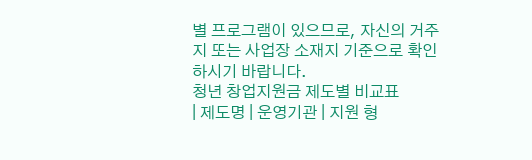별 프로그램이 있으므로, 자신의 거주지 또는 사업장 소재지 기준으로 확인하시기 바랍니다.
청년 창업지원금 제도별 비교표
| 제도명 | 운영기관 | 지원 형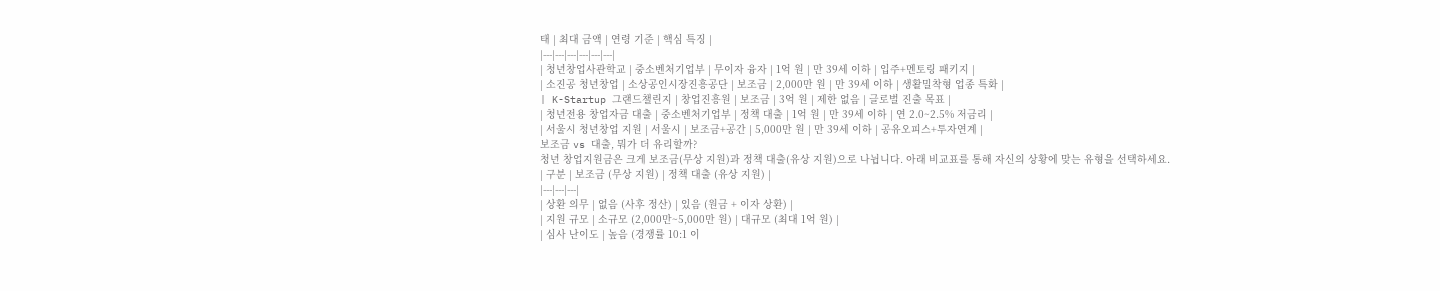태 | 최대 금액 | 연령 기준 | 핵심 특징 |
|---|---|---|---|---|---|
| 청년창업사관학교 | 중소벤처기업부 | 무이자 융자 | 1억 원 | 만 39세 이하 | 입주+멘토링 패키지 |
| 소진공 청년창업 | 소상공인시장진흥공단 | 보조금 | 2,000만 원 | 만 39세 이하 | 생활밀착형 업종 특화 |
| K-Startup 그랜드챌린지 | 창업진흥원 | 보조금 | 3억 원 | 제한 없음 | 글로벌 진출 목표 |
| 청년전용 창업자금 대출 | 중소벤처기업부 | 정책 대출 | 1억 원 | 만 39세 이하 | 연 2.0~2.5% 저금리 |
| 서울시 청년창업 지원 | 서울시 | 보조금+공간 | 5,000만 원 | 만 39세 이하 | 공유오피스+투자연계 |
보조금 vs 대출, 뭐가 더 유리할까?
청년 창업지원금은 크게 보조금(무상 지원)과 정책 대출(유상 지원)으로 나뉩니다. 아래 비교표를 통해 자신의 상황에 맞는 유형을 선택하세요.
| 구분 | 보조금 (무상 지원) | 정책 대출 (유상 지원) |
|---|---|---|
| 상환 의무 | 없음 (사후 정산) | 있음 (원금 + 이자 상환) |
| 지원 규모 | 소규모 (2,000만~5,000만 원) | 대규모 (최대 1억 원) |
| 심사 난이도 | 높음 (경쟁률 10:1 이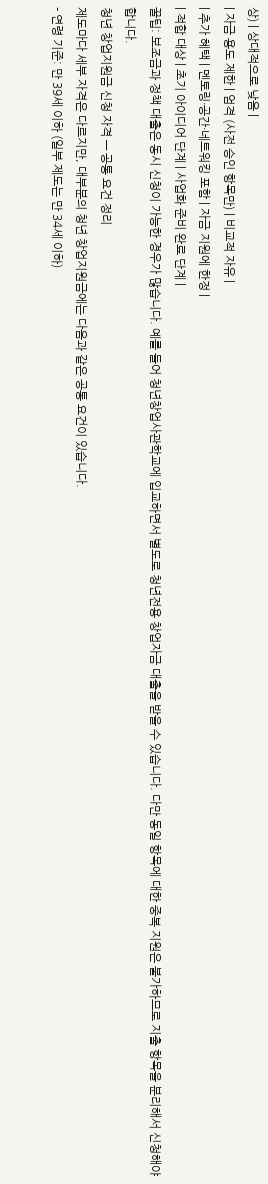상) | 상대적으로 낮음 |
| 자금 용도 제한 | 엄격 (사전 승인 항목만) | 비교적 자유 |
| 추가 혜택 | 멘토링·공간·네트워킹 포함 | 자금 지원에 한정 |
| 적합 대상 | 초기 아이디어 단계 | 사업화 준비 완료 단계 |
꿀팁: 보조금과 정책 대출은 동시 신청이 가능한 경우가 많습니다. 예를 들어 청년창업사관학교에 입교하면서 별도로 청년전용 창업자금 대출을 받을 수 있습니다. 다만 동일 항목에 대한 중복 지원은 불가하므로 지출 항목을 분리해서 신청해야 합니다.
청년 창업지원금 신청 자격 — 공통 요건 정리
제도마다 세부 자격은 다르지만, 대부분의 청년 창업지원금에는 다음과 같은 공통 요건이 있습니다.
- 연령 기준: 만 39세 이하 (일부 제도는 만 34세 이하)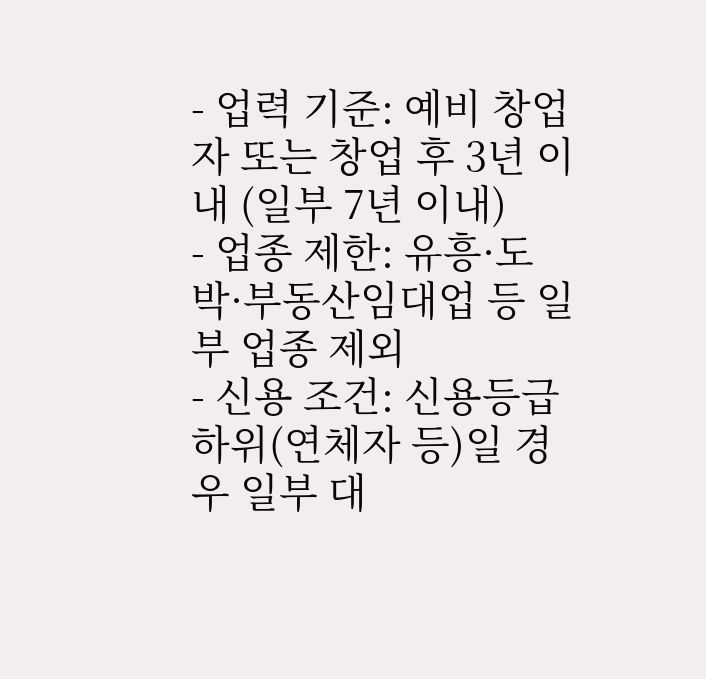- 업력 기준: 예비 창업자 또는 창업 후 3년 이내 (일부 7년 이내)
- 업종 제한: 유흥·도박·부동산임대업 등 일부 업종 제외
- 신용 조건: 신용등급 하위(연체자 등)일 경우 일부 대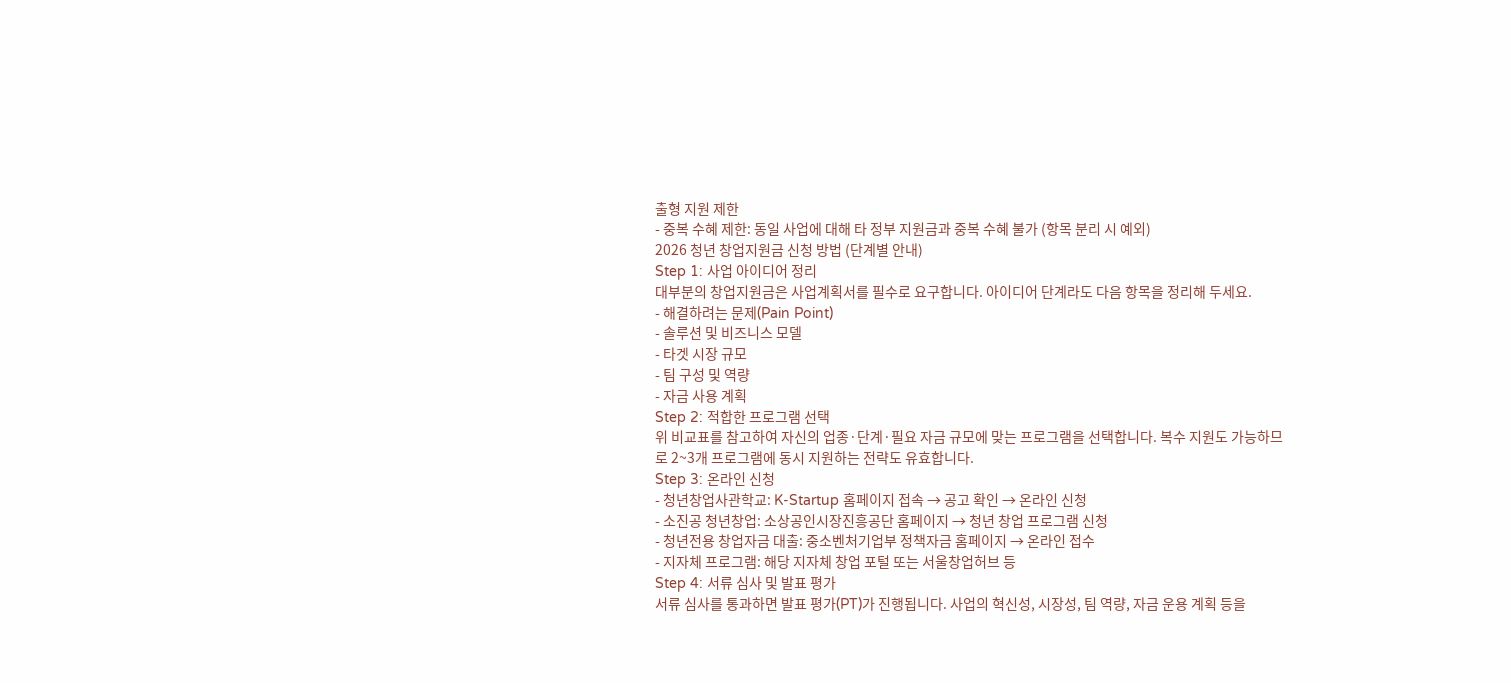출형 지원 제한
- 중복 수혜 제한: 동일 사업에 대해 타 정부 지원금과 중복 수혜 불가 (항목 분리 시 예외)
2026 청년 창업지원금 신청 방법 (단계별 안내)
Step 1: 사업 아이디어 정리
대부분의 창업지원금은 사업계획서를 필수로 요구합니다. 아이디어 단계라도 다음 항목을 정리해 두세요.
- 해결하려는 문제(Pain Point)
- 솔루션 및 비즈니스 모델
- 타겟 시장 규모
- 팀 구성 및 역량
- 자금 사용 계획
Step 2: 적합한 프로그램 선택
위 비교표를 참고하여 자신의 업종·단계·필요 자금 규모에 맞는 프로그램을 선택합니다. 복수 지원도 가능하므로 2~3개 프로그램에 동시 지원하는 전략도 유효합니다.
Step 3: 온라인 신청
- 청년창업사관학교: K-Startup 홈페이지 접속 → 공고 확인 → 온라인 신청
- 소진공 청년창업: 소상공인시장진흥공단 홈페이지 → 청년 창업 프로그램 신청
- 청년전용 창업자금 대출: 중소벤처기업부 정책자금 홈페이지 → 온라인 접수
- 지자체 프로그램: 해당 지자체 창업 포털 또는 서울창업허브 등
Step 4: 서류 심사 및 발표 평가
서류 심사를 통과하면 발표 평가(PT)가 진행됩니다. 사업의 혁신성, 시장성, 팀 역량, 자금 운용 계획 등을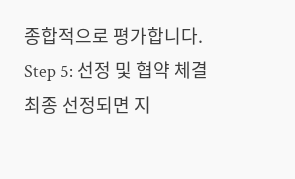종합적으로 평가합니다.
Step 5: 선정 및 협약 체결
최종 선정되면 지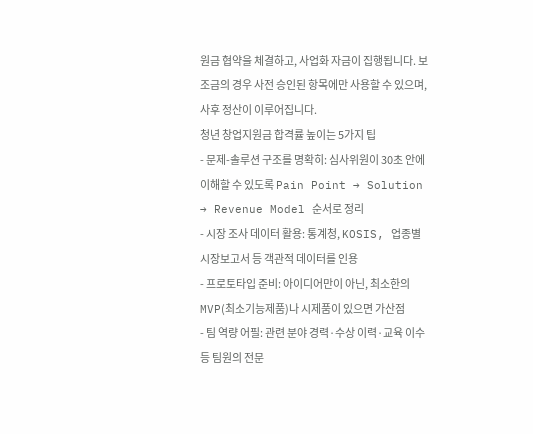원금 협약을 체결하고, 사업화 자금이 집행됩니다. 보조금의 경우 사전 승인된 항목에만 사용할 수 있으며, 사후 정산이 이루어집니다.
청년 창업지원금 합격률 높이는 5가지 팁
- 문제-솔루션 구조를 명확히: 심사위원이 30초 안에 이해할 수 있도록 Pain Point → Solution → Revenue Model 순서로 정리
- 시장 조사 데이터 활용: 통계청, KOSIS, 업종별 시장보고서 등 객관적 데이터를 인용
- 프로토타입 준비: 아이디어만이 아닌, 최소한의 MVP(최소기능제품)나 시제품이 있으면 가산점
- 팀 역량 어필: 관련 분야 경력·수상 이력·교육 이수 등 팀원의 전문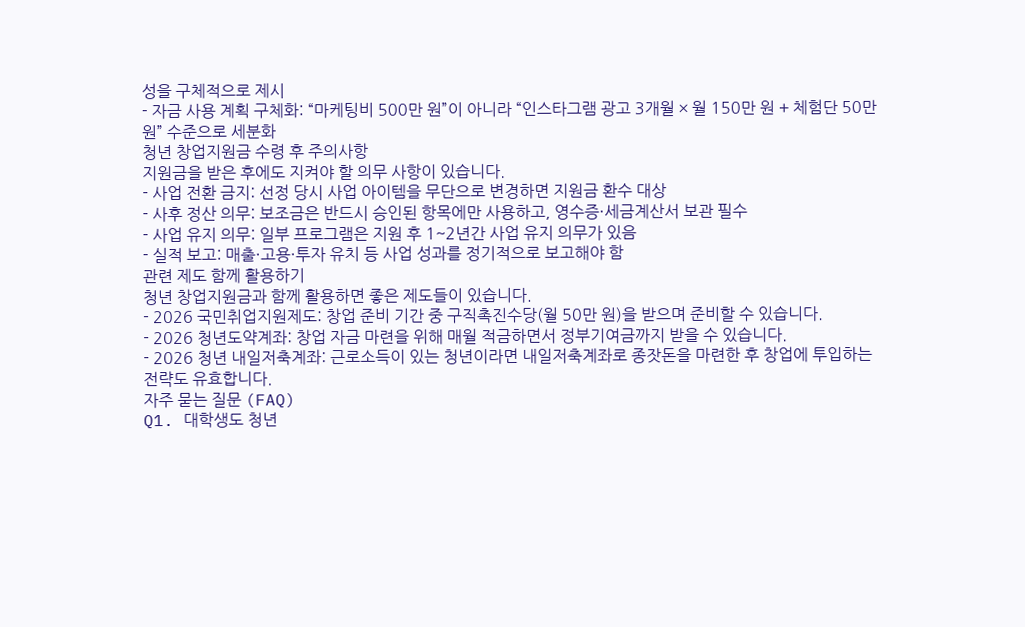성을 구체적으로 제시
- 자금 사용 계획 구체화: “마케팅비 500만 원”이 아니라 “인스타그램 광고 3개월 × 월 150만 원 + 체험단 50만 원” 수준으로 세분화
청년 창업지원금 수령 후 주의사항
지원금을 받은 후에도 지켜야 할 의무 사항이 있습니다.
- 사업 전환 금지: 선정 당시 사업 아이템을 무단으로 변경하면 지원금 환수 대상
- 사후 정산 의무: 보조금은 반드시 승인된 항목에만 사용하고, 영수증·세금계산서 보관 필수
- 사업 유지 의무: 일부 프로그램은 지원 후 1~2년간 사업 유지 의무가 있음
- 실적 보고: 매출·고용·투자 유치 등 사업 성과를 정기적으로 보고해야 함
관련 제도 함께 활용하기
청년 창업지원금과 함께 활용하면 좋은 제도들이 있습니다.
- 2026 국민취업지원제도: 창업 준비 기간 중 구직촉진수당(월 50만 원)을 받으며 준비할 수 있습니다.
- 2026 청년도약계좌: 창업 자금 마련을 위해 매월 적금하면서 정부기여금까지 받을 수 있습니다.
- 2026 청년 내일저축계좌: 근로소득이 있는 청년이라면 내일저축계좌로 종잣돈을 마련한 후 창업에 투입하는 전략도 유효합니다.
자주 묻는 질문 (FAQ)
Q1. 대학생도 청년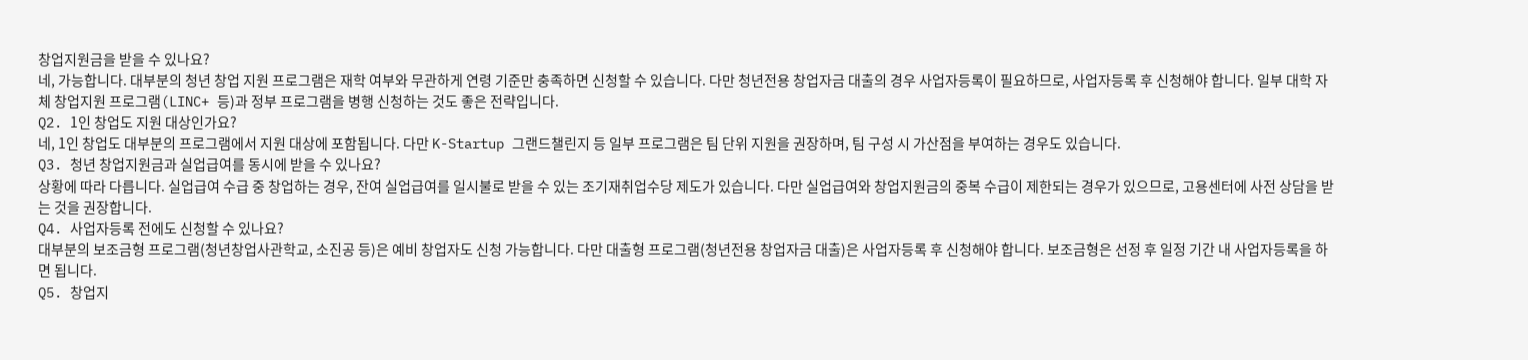창업지원금을 받을 수 있나요?
네, 가능합니다. 대부분의 청년 창업 지원 프로그램은 재학 여부와 무관하게 연령 기준만 충족하면 신청할 수 있습니다. 다만 청년전용 창업자금 대출의 경우 사업자등록이 필요하므로, 사업자등록 후 신청해야 합니다. 일부 대학 자체 창업지원 프로그램(LINC+ 등)과 정부 프로그램을 병행 신청하는 것도 좋은 전략입니다.
Q2. 1인 창업도 지원 대상인가요?
네, 1인 창업도 대부분의 프로그램에서 지원 대상에 포함됩니다. 다만 K-Startup 그랜드챌린지 등 일부 프로그램은 팀 단위 지원을 권장하며, 팀 구성 시 가산점을 부여하는 경우도 있습니다.
Q3. 청년 창업지원금과 실업급여를 동시에 받을 수 있나요?
상황에 따라 다릅니다. 실업급여 수급 중 창업하는 경우, 잔여 실업급여를 일시불로 받을 수 있는 조기재취업수당 제도가 있습니다. 다만 실업급여와 창업지원금의 중복 수급이 제한되는 경우가 있으므로, 고용센터에 사전 상담을 받는 것을 권장합니다.
Q4. 사업자등록 전에도 신청할 수 있나요?
대부분의 보조금형 프로그램(청년창업사관학교, 소진공 등)은 예비 창업자도 신청 가능합니다. 다만 대출형 프로그램(청년전용 창업자금 대출)은 사업자등록 후 신청해야 합니다. 보조금형은 선정 후 일정 기간 내 사업자등록을 하면 됩니다.
Q5. 창업지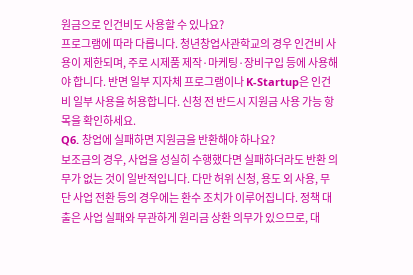원금으로 인건비도 사용할 수 있나요?
프로그램에 따라 다릅니다. 청년창업사관학교의 경우 인건비 사용이 제한되며, 주로 시제품 제작·마케팅·장비구입 등에 사용해야 합니다. 반면 일부 지자체 프로그램이나 K-Startup은 인건비 일부 사용을 허용합니다. 신청 전 반드시 지원금 사용 가능 항목을 확인하세요.
Q6. 창업에 실패하면 지원금을 반환해야 하나요?
보조금의 경우, 사업을 성실히 수행했다면 실패하더라도 반환 의무가 없는 것이 일반적입니다. 다만 허위 신청, 용도 외 사용, 무단 사업 전환 등의 경우에는 환수 조치가 이루어집니다. 정책 대출은 사업 실패와 무관하게 원리금 상환 의무가 있으므로, 대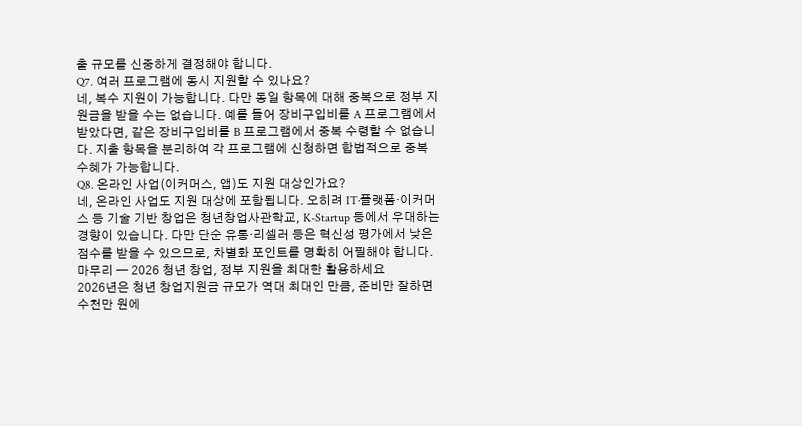출 규모를 신중하게 결정해야 합니다.
Q7. 여러 프로그램에 동시 지원할 수 있나요?
네, 복수 지원이 가능합니다. 다만 동일 항목에 대해 중복으로 정부 지원금을 받을 수는 없습니다. 예를 들어 장비구입비를 A 프로그램에서 받았다면, 같은 장비구입비를 B 프로그램에서 중복 수령할 수 없습니다. 지출 항목을 분리하여 각 프로그램에 신청하면 합법적으로 중복 수혜가 가능합니다.
Q8. 온라인 사업(이커머스, 앱)도 지원 대상인가요?
네, 온라인 사업도 지원 대상에 포함됩니다. 오히려 IT·플랫폼·이커머스 등 기술 기반 창업은 청년창업사관학교, K-Startup 등에서 우대하는 경향이 있습니다. 다만 단순 유통·리셀러 등은 혁신성 평가에서 낮은 점수를 받을 수 있으므로, 차별화 포인트를 명확히 어필해야 합니다.
마무리 — 2026 청년 창업, 정부 지원을 최대한 활용하세요
2026년은 청년 창업지원금 규모가 역대 최대인 만큼, 준비만 잘하면 수천만 원에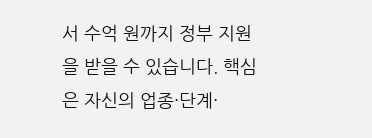서 수억 원까지 정부 지원을 받을 수 있습니다. 핵심은 자신의 업종·단계·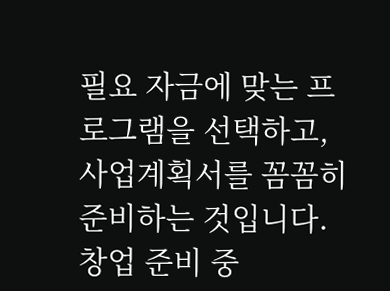필요 자금에 맞는 프로그램을 선택하고, 사업계획서를 꼼꼼히 준비하는 것입니다.
창업 준비 중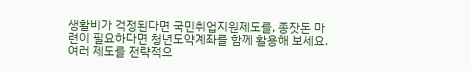생활비가 걱정된다면 국민취업지원제도를, 종잣돈 마련이 필요하다면 청년도약계좌를 함께 활용해 보세요. 여러 제도를 전략적으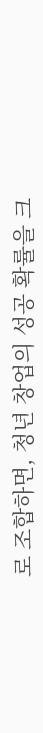로 조합하면, 청년 창업의 성공 확률을 크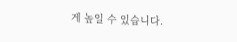게 높일 수 있습니다.